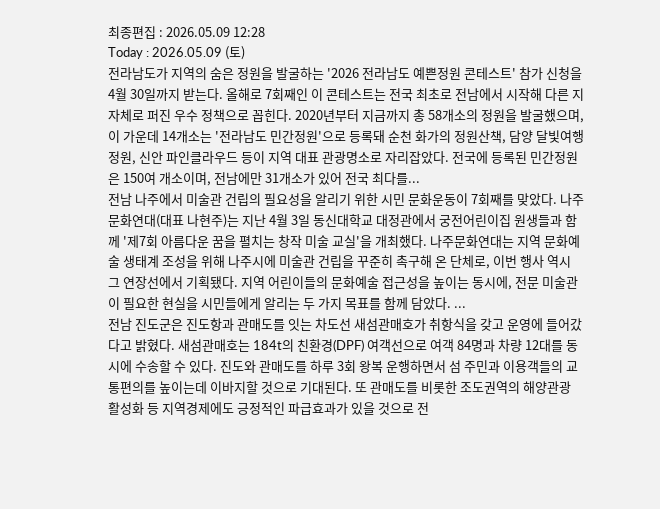최종편집 : 2026.05.09 12:28
Today : 2026.05.09 (토)
전라남도가 지역의 숨은 정원을 발굴하는 '2026 전라남도 예쁜정원 콘테스트' 참가 신청을 4월 30일까지 받는다. 올해로 7회째인 이 콘테스트는 전국 최초로 전남에서 시작해 다른 지자체로 퍼진 우수 정책으로 꼽힌다. 2020년부터 지금까지 총 58개소의 정원을 발굴했으며, 이 가운데 14개소는 '전라남도 민간정원'으로 등록돼 순천 화가의 정원산책, 담양 달빛여행정원, 신안 파인클라우드 등이 지역 대표 관광명소로 자리잡았다. 전국에 등록된 민간정원은 150여 개소이며, 전남에만 31개소가 있어 전국 최다를...
전남 나주에서 미술관 건립의 필요성을 알리기 위한 시민 문화운동이 7회째를 맞았다. 나주문화연대(대표 나현주)는 지난 4월 3일 동신대학교 대정관에서 궁전어린이집 원생들과 함께 '제7회 아름다운 꿈을 펼치는 창작 미술 교실'을 개최했다. 나주문화연대는 지역 문화예술 생태계 조성을 위해 나주시에 미술관 건립을 꾸준히 촉구해 온 단체로, 이번 행사 역시 그 연장선에서 기획됐다. 지역 어린이들의 문화예술 접근성을 높이는 동시에, 전문 미술관이 필요한 현실을 시민들에게 알리는 두 가지 목표를 함께 담았다. ...
전남 진도군은 진도항과 관매도를 잇는 차도선 새섬관매호가 취항식을 갖고 운영에 들어갔다고 밝혔다. 새섬관매호는 184t의 친환경(DPF) 여객선으로 여객 84명과 차량 12대를 동시에 수송할 수 있다. 진도와 관매도를 하루 3회 왕복 운행하면서 섬 주민과 이용객들의 교통편의를 높이는데 이바지할 것으로 기대된다. 또 관매도를 비롯한 조도권역의 해양관광 활성화 등 지역경제에도 긍정적인 파급효과가 있을 것으로 전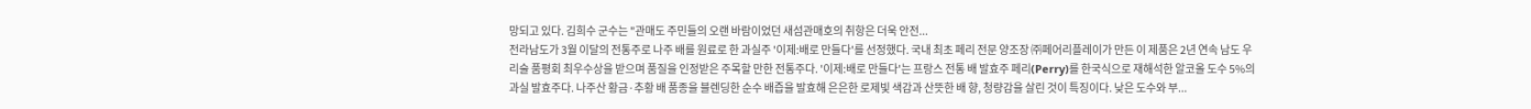망되고 있다. 김희수 군수는 "관매도 주민들의 오랜 바람이었던 새섬관매호의 취항은 더욱 안전...
전라남도가 3월 이달의 전통주로 나주 배를 원료로 한 과실주 '이제:배로 만들다'를 선정했다. 국내 최초 페리 전문 양조장 ㈜페어리플레이가 만든 이 제품은 2년 연속 남도 우리술 품평회 최우수상을 받으며 품질을 인정받은 주목할 만한 전통주다. '이제:배로 만들다'는 프랑스 전통 배 발효주 페리(Perry)를 한국식으로 재해석한 알코올 도수 5%의 과실 발효주다. 나주산 황금·추황 배 품종을 블렌딩한 순수 배즙을 발효해 은은한 로제빛 색감과 산뜻한 배 향, 청량감을 살린 것이 특징이다. 낮은 도수와 부...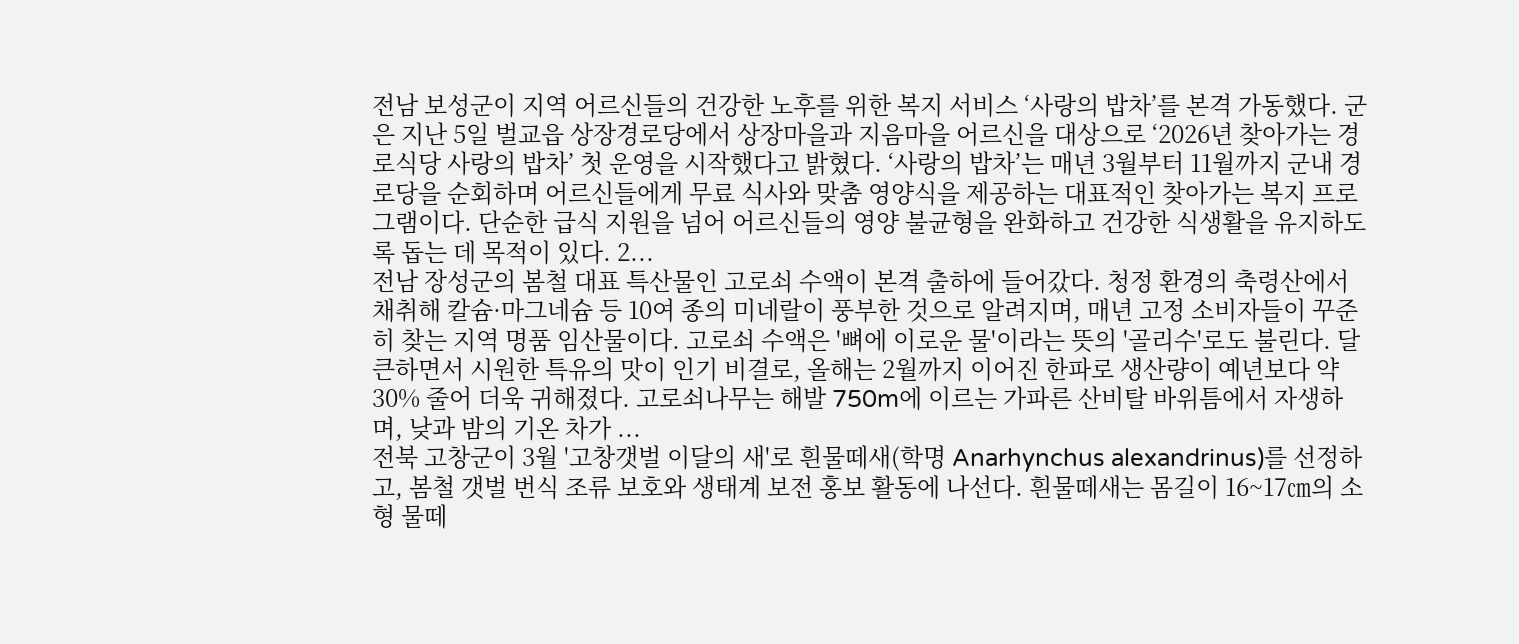전남 보성군이 지역 어르신들의 건강한 노후를 위한 복지 서비스 ‘사랑의 밥차’를 본격 가동했다. 군은 지난 5일 벌교읍 상장경로당에서 상장마을과 지음마을 어르신을 대상으로 ‘2026년 찾아가는 경로식당 사랑의 밥차’ 첫 운영을 시작했다고 밝혔다. ‘사랑의 밥차’는 매년 3월부터 11월까지 군내 경로당을 순회하며 어르신들에게 무료 식사와 맞춤 영양식을 제공하는 대표적인 찾아가는 복지 프로그램이다. 단순한 급식 지원을 넘어 어르신들의 영양 불균형을 완화하고 건강한 식생활을 유지하도록 돕는 데 목적이 있다. 2...
전남 장성군의 봄철 대표 특산물인 고로쇠 수액이 본격 출하에 들어갔다. 청정 환경의 축령산에서 채취해 칼슘·마그네슘 등 10여 종의 미네랄이 풍부한 것으로 알려지며, 매년 고정 소비자들이 꾸준히 찾는 지역 명품 임산물이다. 고로쇠 수액은 '뼈에 이로운 물'이라는 뜻의 '골리수'로도 불린다. 달큰하면서 시원한 특유의 맛이 인기 비결로, 올해는 2월까지 이어진 한파로 생산량이 예년보다 약 30% 줄어 더욱 귀해졌다. 고로쇠나무는 해발 750m에 이르는 가파른 산비탈 바위틈에서 자생하며, 낮과 밤의 기온 차가 ...
전북 고창군이 3월 '고창갯벌 이달의 새'로 흰물떼새(학명 Anarhynchus alexandrinus)를 선정하고, 봄철 갯벌 번식 조류 보호와 생태계 보전 홍보 활동에 나선다. 흰물떼새는 몸길이 16~17㎝의 소형 물떼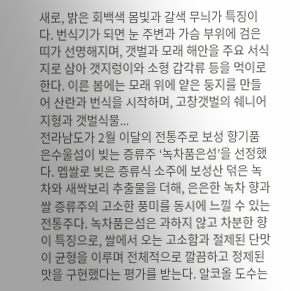새로, 밝은 회백색 몸빛과 갈색 무늬가 특징이다. 번식기가 되면 눈 주변과 가슴 부위에 검은 띠가 선명해지며, 갯벌과 모래 해안을 주요 서식지로 삼아 갯지렁이와 소형 갑각류 등을 먹이로 한다. 이른 봄에는 모래 위에 얕은 둥지를 만들어 산란과 번식을 시작하며, 고창갯벌의 쉐니어 지형과 갯벌식물...
전라남도가 2월 이달의 전통주로 보성 향기품은수울섬이 빚는 증류주 ‘녹차품은섬’을 선정했다. 멥쌀로 빚은 증류식 소주에 보성산 덖은 녹차와 새싹보리 추출물을 더해, 은은한 녹차 향과 쌀 증류주의 고소한 풍미를 동시에 느낄 수 있는 전통주다. 녹차품은섬은 과하지 않고 차분한 향이 특징으로, 쌀에서 오는 고소함과 절제된 단맛이 균형을 이루며 전체적으로 깔끔하고 정제된 맛을 구현했다는 평가를 받는다. 알코올 도수는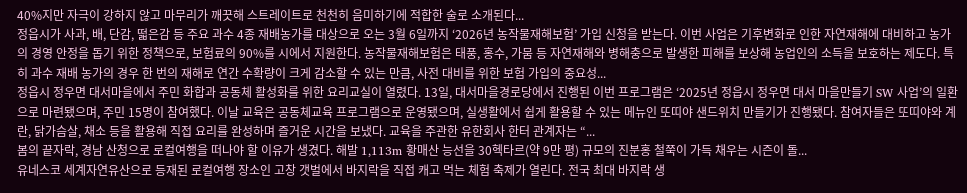40%지만 자극이 강하지 않고 마무리가 깨끗해 스트레이트로 천천히 음미하기에 적합한 술로 소개된다...
정읍시가 사과, 배, 단감, 떫은감 등 주요 과수 4종 재배농가를 대상으로 오는 3월 6일까지 ‘2026년 농작물재해보험’ 가입 신청을 받는다. 이번 사업은 기후변화로 인한 자연재해에 대비하고 농가의 경영 안정을 돕기 위한 정책으로, 보험료의 90%를 시에서 지원한다. 농작물재해보험은 태풍, 홍수, 가뭄 등 자연재해와 병해충으로 발생한 피해를 보상해 농업인의 소득을 보호하는 제도다. 특히 과수 재배 농가의 경우 한 번의 재해로 연간 수확량이 크게 감소할 수 있는 만큼, 사전 대비를 위한 보험 가입의 중요성...
정읍시 정우면 대서마을에서 주민 화합과 공동체 활성화를 위한 요리교실이 열렸다. 13일, 대서마을경로당에서 진행된 이번 프로그램은 ‘2025년 정읍시 정우면 대서 마을만들기 SW 사업’의 일환으로 마련됐으며, 주민 15명이 참여했다. 이날 교육은 공동체교육 프로그램으로 운영됐으며, 실생활에서 쉽게 활용할 수 있는 메뉴인 또띠야 샌드위치 만들기가 진행됐다. 참여자들은 또띠야와 계란, 닭가슴살, 채소 등을 활용해 직접 요리를 완성하며 즐거운 시간을 보냈다. 교육을 주관한 유한회사 한터 관계자는 “...
봄의 끝자락, 경남 산청으로 로컬여행을 떠나야 할 이유가 생겼다. 해발 1,113m 황매산 능선을 30헥타르(약 9만 평) 규모의 진분홍 철쭉이 가득 채우는 시즌이 돌...
유네스코 세계자연유산으로 등재된 로컬여행 장소인 고창 갯벌에서 바지락을 직접 캐고 먹는 체험 축제가 열린다. 전국 최대 바지락 생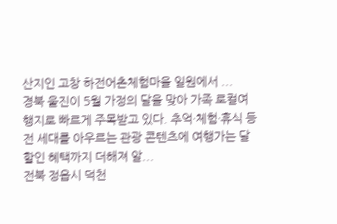산지인 고창 하전어촌체험마을 일원에서 ...
경북 울진이 5월 가정의 달을 맞아 가족 로컬여행지로 빠르게 주목받고 있다. 추억·체험·휴식 등 전 세대를 아우르는 관광 콘텐츠에 여행가는 달 할인 혜택까지 더해져 알...
전북 정읍시 덕천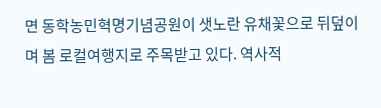면 동학농민혁명기념공원이 샛노란 유채꽃으로 뒤덮이며 봄 로컬여행지로 주목받고 있다. 역사적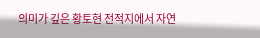의미가 깊은 황토현 전적지에서 자연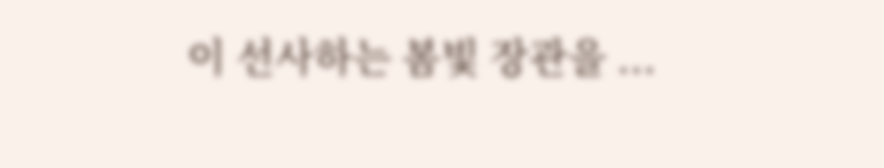이 선사하는 봄빛 장관을 ...